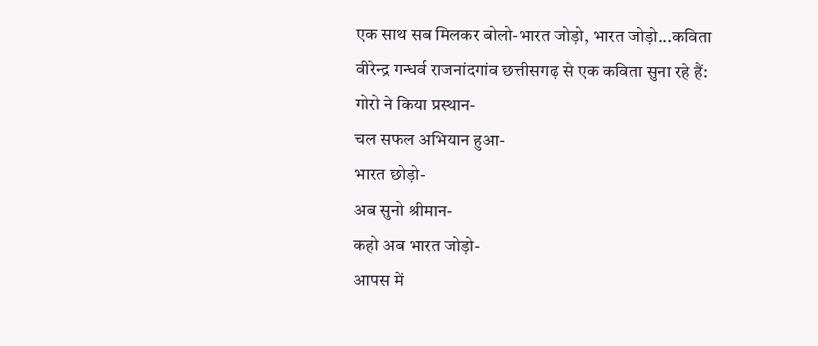एक साथ सब मिलकर बोलो-भारत जोड़ो, भारत जोड़ो...कविता
वीरेन्द्र गन्धर्व राजनांदगांव छत्तीसगढ़ से एक कविता सुना रहे हैं:
गोरो ने किया प्रस्थान-
चल सफल अभियान हुआ-
भारत छोड़ो-
अब सुनो श्रीमान-
कहो अब भारत जोड़ो-
आपस में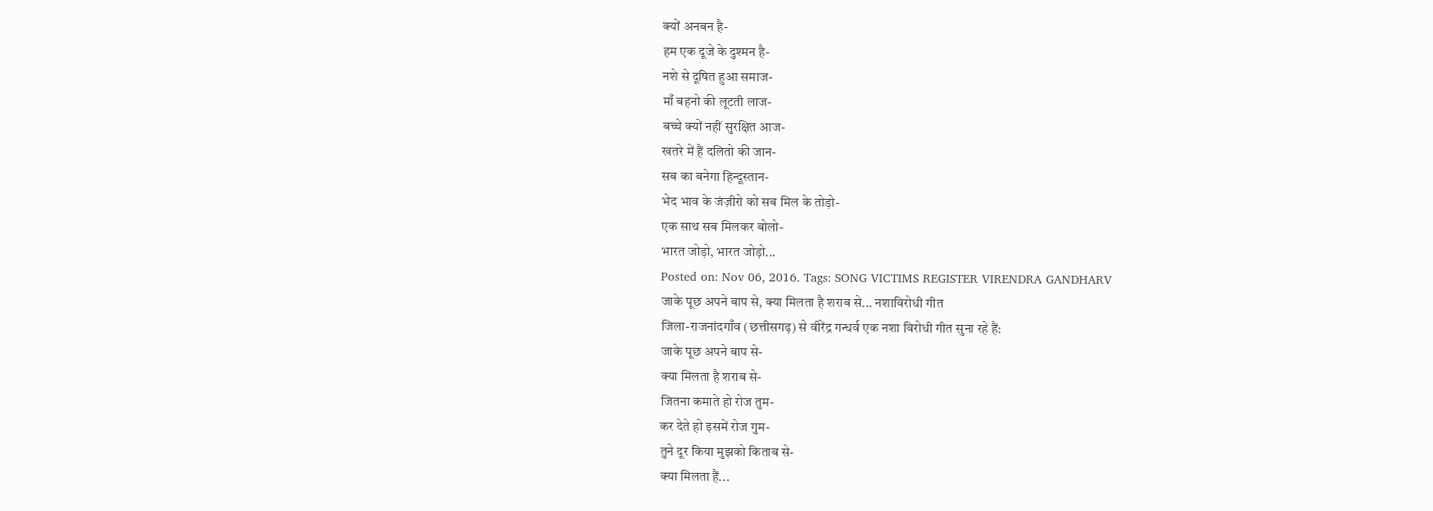क्यों अनबन है-
हम एक दूजे के दुश्मन है-
नशे से दूषित हुआ समाज-
माँ बहनो की लूटती लाज-
बच्चे क्यों नहीं सुरक्षित आज-
खतरे में हैं दलितो की जान-
सब का बनेगा हिन्दूस्तान-
भेद भाव के जंज़ीरो को सब मिल के तोड़ो-
एक साथ सब मिलकर बोलो-
भारत जोड़ो, भारत जोड़ो...
Posted on: Nov 06, 2016. Tags: SONG VICTIMS REGISTER VIRENDRA GANDHARV
जाके पूछ अपने बाप से, क्या मिलता है शराब से... नशाविरोधी गीत
जिला-राजनांदगाँव (छत्तीसगढ़) से वीरेंद्र गन्धर्व एक नशा विरोधी गीत सुना रहे हैं:
जाके पूछ अपने बाप से-
क्या मिलता है शराब से-
जितना कमाते हो रोज तुम-
कर देते हो इसमें रोज गुम-
तुने दूर किया मुझको किताब से-
क्या मिलता हैं...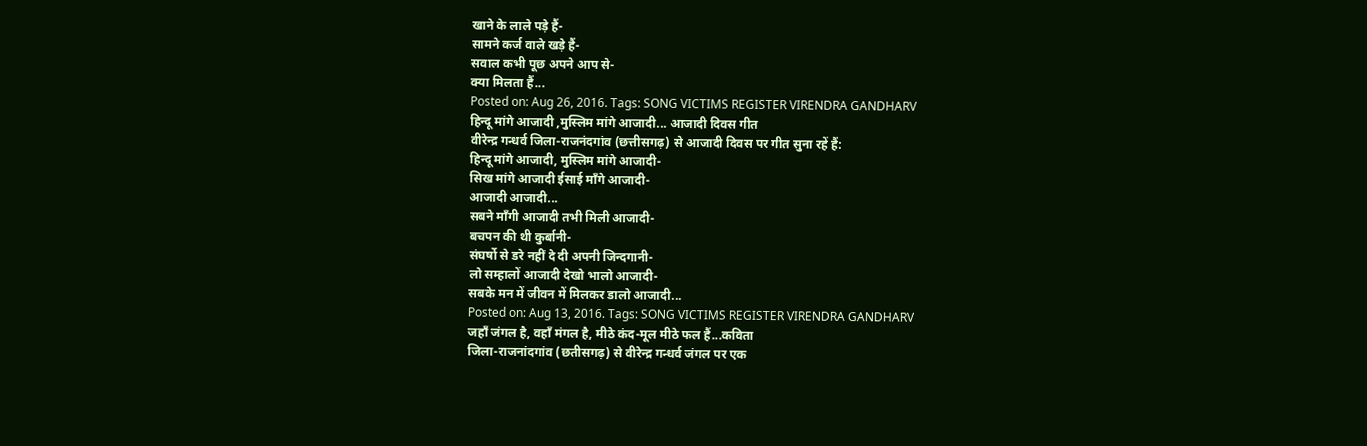खाने के लाले पड़े हैं-
सामने कर्ज वाले खड़े हैं-
सवाल कभी पूछ अपने आप से-
क्या मिलता हैं...
Posted on: Aug 26, 2016. Tags: SONG VICTIMS REGISTER VIRENDRA GANDHARV
हिन्दू मांगे आजादी ,मुस्लिम मांगे आजादी... आजादी दिवस गीत
वीरेन्द्र गन्धर्व जिला-राजनंदगांव (छत्तीसगढ़) से आजादी दिवस पर गीत सुना रहें हैं:
हिन्दू मांगे आजादी, मुस्लिम मांगे आजादी-
सिख मांगे आजादी ईसाई माँगे आजादी-
आजादी आजादी...
सबने माँगी आजादी तभी मिली आजादी-
बचपन की थी कुर्बानी-
संघर्षो से डरे नहीं दे दी अपनी जिन्दगानी-
लो सम्हालों आजादी देखो भालो आजादी-
सबके मन में जीवन में मिलकर डालो आजादी...
Posted on: Aug 13, 2016. Tags: SONG VICTIMS REGISTER VIRENDRA GANDHARV
जहाँ जंगल है, वहाँ मंगल है, मीठे कंद-मूल मीठे फल हैं...कविता
जिला-राजनांदगांव (छतीसगढ़) से वीरेन्द्र गन्धर्व जंगल पर एक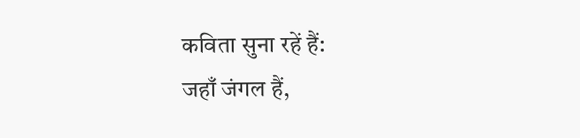कविता सुना रहें हैं:
जहाँ जंगल हैं,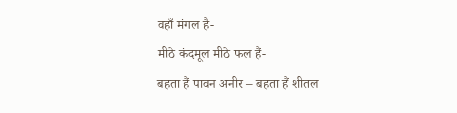वहाँ मंगल है-
मीठे कंदमूल मीठे फल हैं-
बहता हैं पावन अनीर – बहता हैं शीतल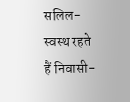सलिल-
स्वस्थ रहते हैं निवासी-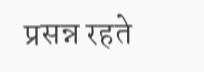प्रसन्न रहते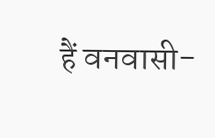हैं वनवासी-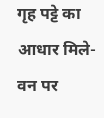गृह पट्टे का आधार मिले-
वन पर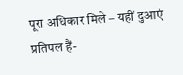पूरा अधिकार मिले – यहीं दुआएं प्रतिपल हैं-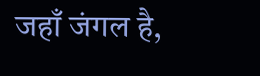जहाँ जंगल है,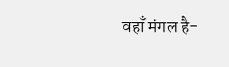वहाँ मंगल है-